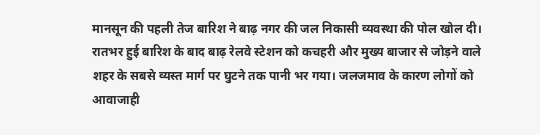मानसून की पहली तेज बारिश ने बाढ़ नगर की जल निकासी व्यवस्था की पोल खोल दी। रातभर हुई बारिश के बाद बाढ़ रेलवे स्टेशन को कचहरी और मुख्य बाजार से जोड़ने वाले शहर के सबसे व्यस्त मार्ग पर घुटने तक पानी भर गया। जलजमाव के कारण लोगों को आवाजाही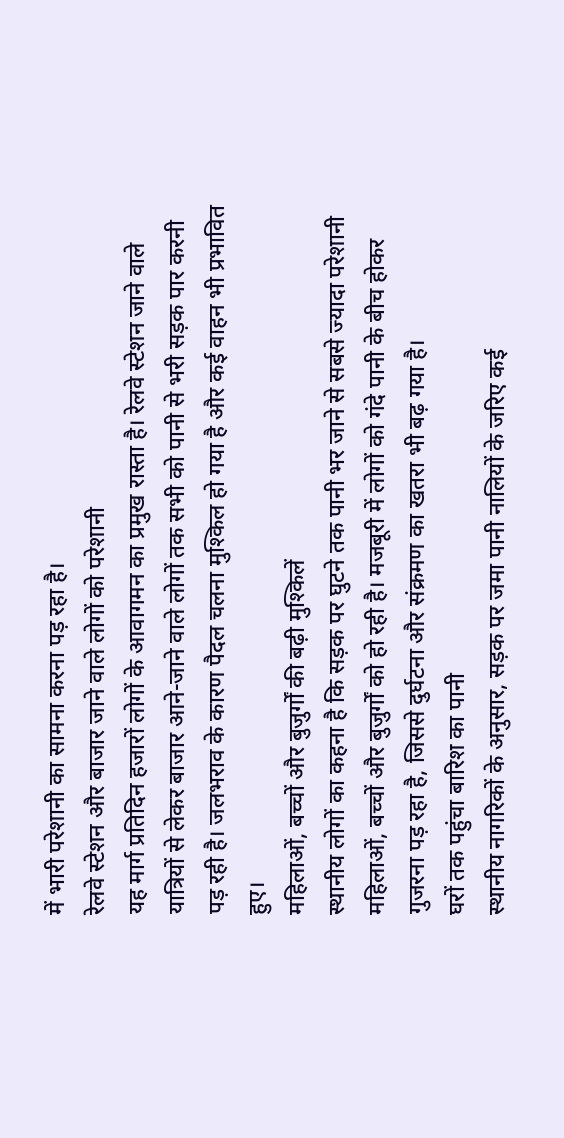में भारी परेशानी का सामना करना पड़ रहा है।
रेलवे स्टेशन और बाजार जाने वाले लोगों को परेशानी
यह मार्ग प्रतिदिन हजारों लोगों के आवागमन का प्रमुख रास्ता है। रेलवे स्टेशन जाने वाले यात्रियों से लेकर बाजार आने-जाने वाले लोगों तक सभी को पानी से भरी सड़क पार करनी पड़ रही है। जलभराव के कारण पैदल चलना मुश्किल हो गया है और कई वाहन भी प्रभावित हुए।
महिलाओं, बच्चों और बुजुर्गों की बढ़ी मुश्किलें
स्थानीय लोगों का कहना है कि सड़क पर घुटने तक पानी भर जाने से सबसे ज्यादा परेशानी महिलाओं, बच्चों और बुजुर्गों को हो रही है। मजबूरी में लोगों को गंदे पानी के बीच होकर गुजरना पड़ रहा है, जिससे दुर्घटना और संक्रमण का खतरा भी बढ़ गया है।
घरों तक पहुंचा बारिश का पानी
स्थानीय नागरिकों के अनुसार, सड़क पर जमा पानी नालियों के जरिए कई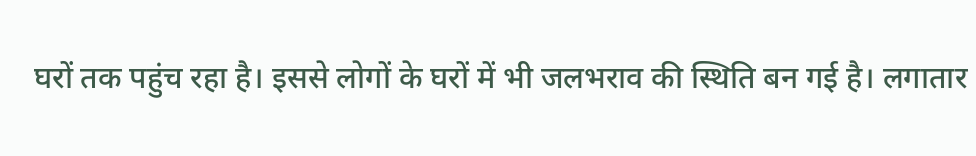घरों तक पहुंच रहा है। इससे लोगों के घरों में भी जलभराव की स्थिति बन गई है। लगातार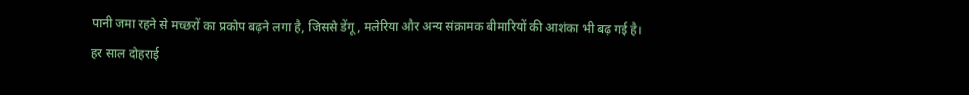पानी जमा रहने से मच्छरों का प्रकोप बढ़ने लगा है, जिससे डेंगू, मलेरिया और अन्य संक्रामक बीमारियों की आशंका भी बढ़ गई है।
हर साल दोहराई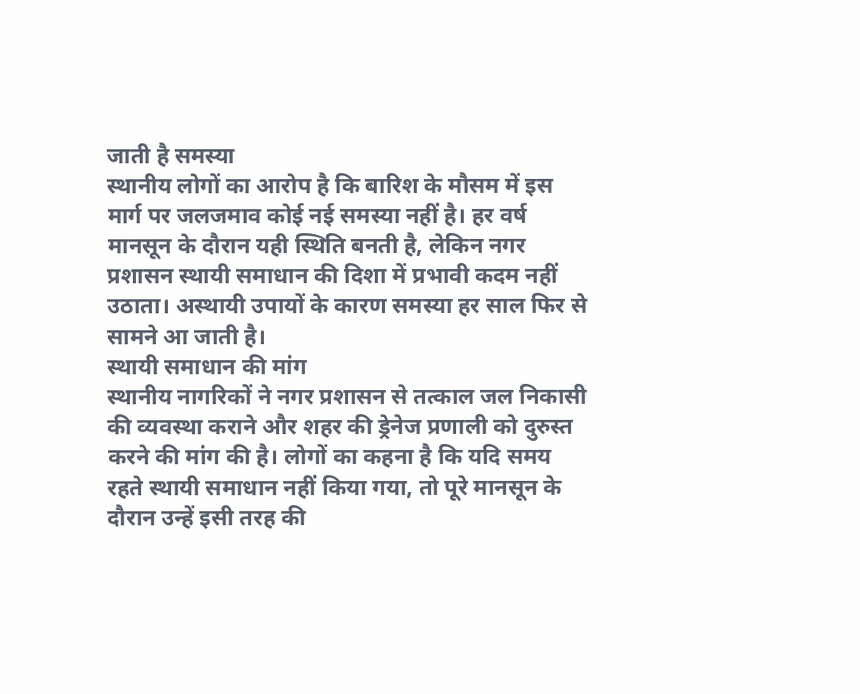जाती है समस्या
स्थानीय लोगों का आरोप है कि बारिश के मौसम में इस मार्ग पर जलजमाव कोई नई समस्या नहीं है। हर वर्ष मानसून के दौरान यही स्थिति बनती है, लेकिन नगर प्रशासन स्थायी समाधान की दिशा में प्रभावी कदम नहीं उठाता। अस्थायी उपायों के कारण समस्या हर साल फिर से सामने आ जाती है।
स्थायी समाधान की मांग
स्थानीय नागरिकों ने नगर प्रशासन से तत्काल जल निकासी की व्यवस्था कराने और शहर की ड्रेनेज प्रणाली को दुरुस्त करने की मांग की है। लोगों का कहना है कि यदि समय रहते स्थायी समाधान नहीं किया गया, तो पूरे मानसून के दौरान उन्हें इसी तरह की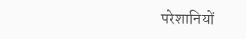परेशानियों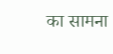का सामना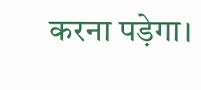करना पड़ेगा।